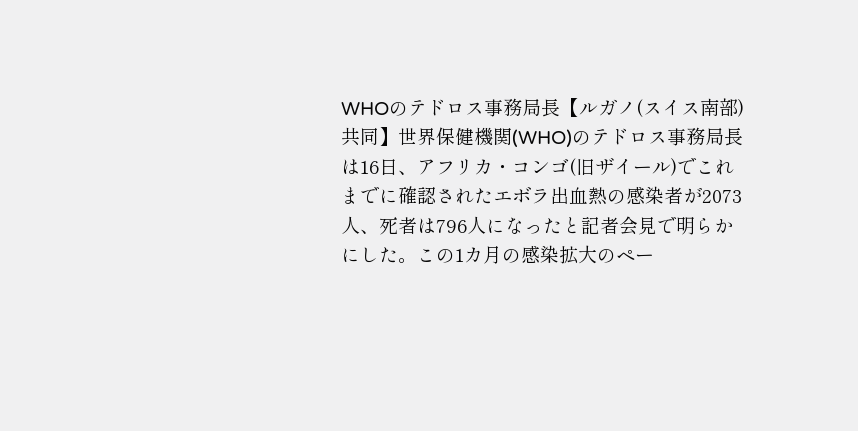WHOのテドロス事務局長【ルガノ(スイス南部)共同】世界保健機関(WHO)のテドロス事務局長は16日、アフリカ・コンゴ(旧ザイール)でこれまでに確認されたエボラ出血熱の感染者が2073人、死者は796人になったと記者会見で明らかにした。この1カ月の感染拡大のペー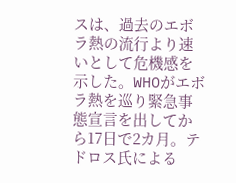スは、過去のエボラ熱の流行より速いとして危機感を示した。WHOがエボラ熱を巡り緊急事態宣言を出してから17日で2カ月。テドロス氏による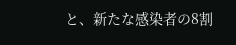と、新たな感染者の8割